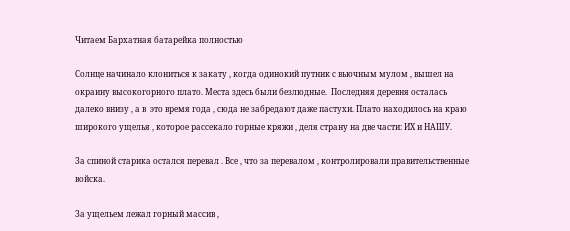Читаем Бархатная батарейка полностью

Солнце начинало клониться к закату , когда одинокий путник с вьючным мулом , вышел на окраину высокогорного плато. Места здесь были безлюдные.  Последняя деревня осталась далеко внизу , а в  это время года , сюда не забредают даже пастухи. Плато находилось на краю широкого ущелья , которое рассекало горные кряжи , деля страну на две части: ИХ и НАШУ.

За спиной старика остался перевал . Все , что за перевалом , контролировали правительственные войска.

За ущельем лежал горный массив ,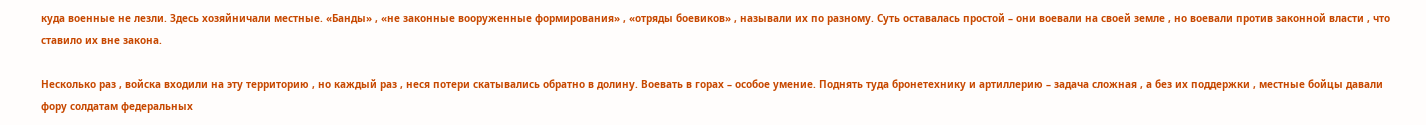куда военные не лезли. Здесь хозяйничали местные. «Банды» , «не законные вооруженные формирования» , «отряды боевиков» , называли их по разному. Суть оставалась простой – они воевали на своей земле , но воевали против законной власти , что ставило их вне закона.

Несколько раз , войска входили на эту территорию , но каждый раз , неся потери скатывались обратно в долину. Воевать в горах – особое умение. Поднять туда бронетехнику и артиллерию – задача сложная , а без их поддержки , местные бойцы давали фору солдатам федеральных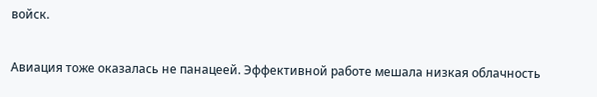войск.

Авиация тоже оказалась не панацеей. Эффективной работе мешала низкая облачность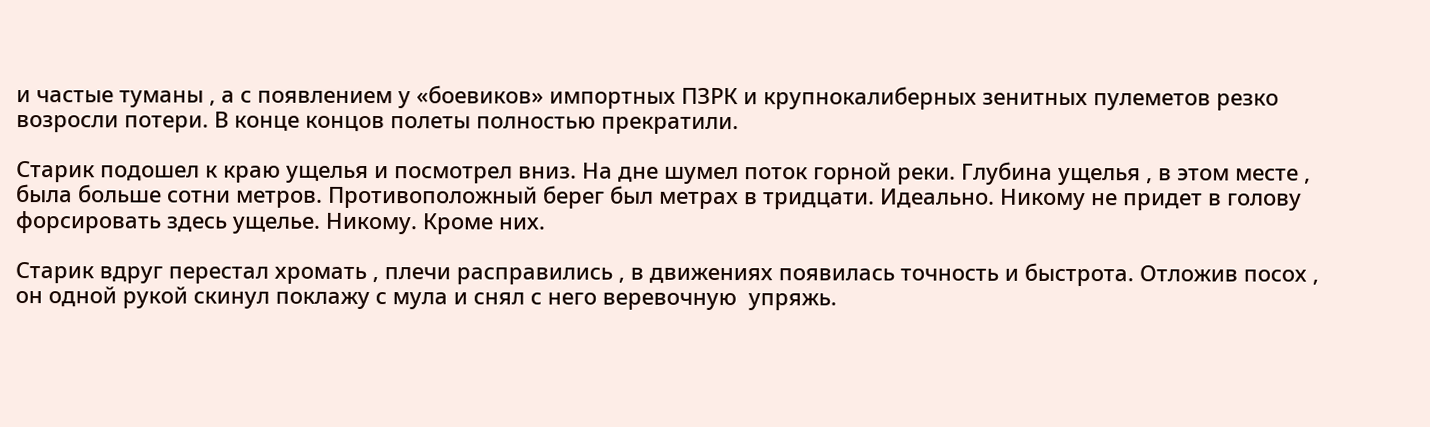и частые туманы , а с появлением у «боевиков» импортных ПЗРК и крупнокалиберных зенитных пулеметов резко возросли потери. В конце концов полеты полностью прекратили.

Старик подошел к краю ущелья и посмотрел вниз. На дне шумел поток горной реки. Глубина ущелья , в этом месте , была больше сотни метров. Противоположный берег был метрах в тридцати. Идеально. Никому не придет в голову форсировать здесь ущелье. Никому. Кроме них.

Старик вдруг перестал хромать , плечи расправились , в движениях появилась точность и быстрота. Отложив посох , он одной рукой скинул поклажу с мула и снял с него веревочную  упряжь.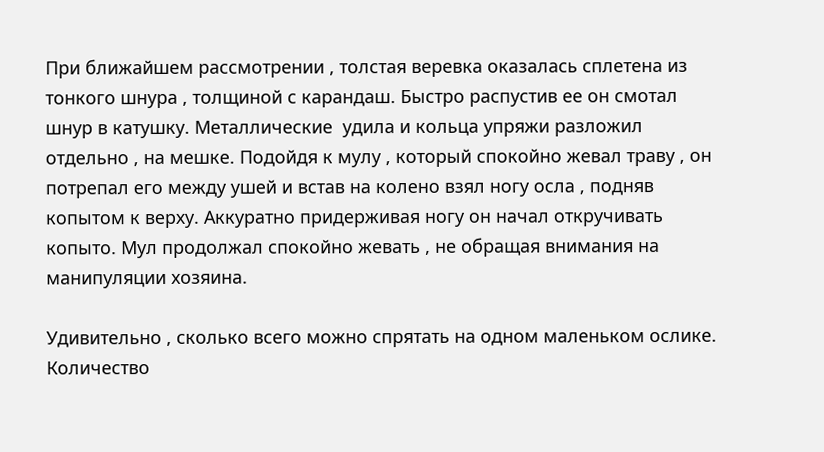При ближайшем рассмотрении , толстая веревка оказалась сплетена из тонкого шнура , толщиной с карандаш. Быстро распустив ее он смотал шнур в катушку. Металлические  удила и кольца упряжи разложил отдельно , на мешке. Подойдя к мулу , который спокойно жевал траву , он потрепал его между ушей и встав на колено взял ногу осла , подняв копытом к верху. Аккуратно придерживая ногу он начал откручивать копыто. Мул продолжал спокойно жевать , не обращая внимания на манипуляции хозяина.

Удивительно , сколько всего можно спрятать на одном маленьком ослике. Количество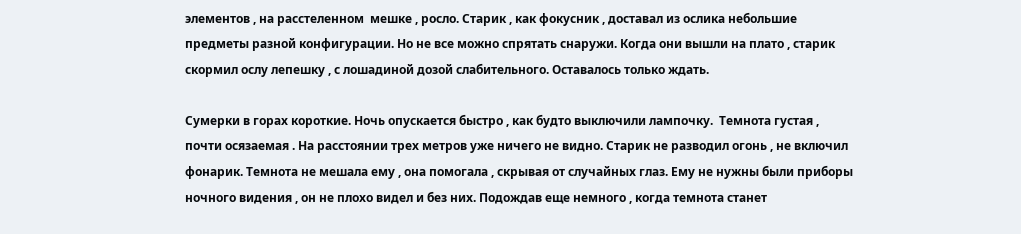элементов , на расстеленном  мешке , росло. Старик , как фокусник , доставал из ослика небольшие предметы разной конфигурации. Но не все можно спрятать снаружи. Когда они вышли на плато , старик скормил ослу лепешку , с лошадиной дозой слабительного. Оставалось только ждать.

Сумерки в горах короткие. Ночь опускается быстро , как будто выключили лампочку.  Темнота густая , почти осязаемая . На расстоянии трех метров уже ничего не видно. Старик не разводил огонь , не включил фонарик. Темнота не мешала ему , она помогала , скрывая от случайных глаз. Ему не нужны были приборы  ночного видения , он не плохо видел и без них. Подождав еще немного , когда темнота станет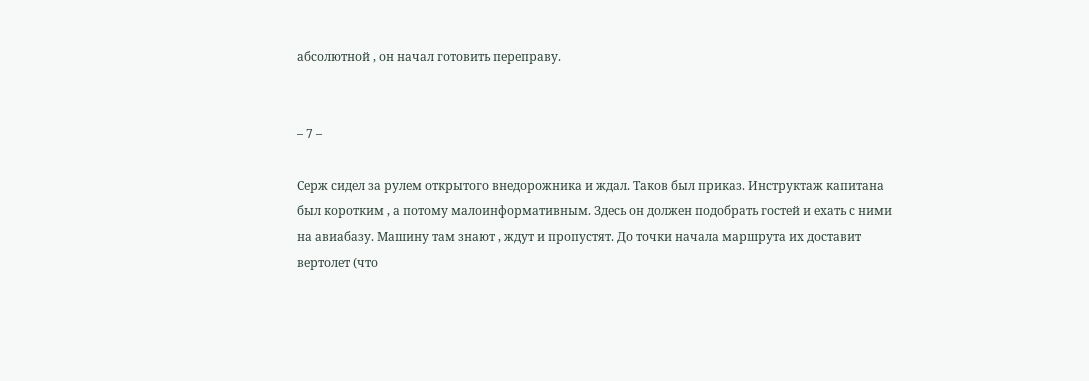абсолютной , он начал готовить переправу.


– 7 –

Серж сидел за рулем открытого внедорожника и ждал. Таков был приказ. Инструктаж капитана был коротким , а потому малоинформативным. Здесь он должен подобрать гостей и ехать с ними на авиабазу. Машину там знают , ждут и пропустят. До точки начала маршрута их доставит вертолет (что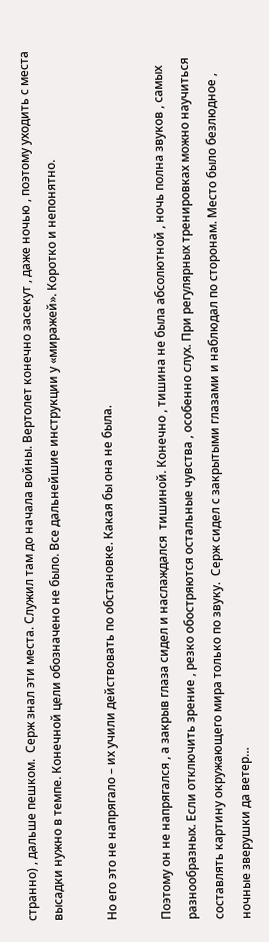странно) , дальше пешком.  Серж знал эти места. Служил там до начала войны. Вертолет конечно засекут , даже ночью , поэтому уходить с места высадки нужно в темпе. Конечной цели обозначено не было. Все дальнейшие инструкции у «миражей». Коротко и непонятно.

Но его это не напрягало – их учили действовать по обстановке. Какая бы она не была.

Поэтому он не напрягался , а закрыв глаза сидел и наслаждался  тишиной. Конечно , тишина не была абсолютной , ночь полна звуков , самых разнообразных. Если отключить зрение , резко обостряются остальные чувства , особенно слух. При регулярных тренировках можно научиться составлять картину окружающего мира только по звуку.  Серж сидел с закрытыми глазами и наблюдал по сторонам. Место было безлюдное , ночные зверушки да ветер…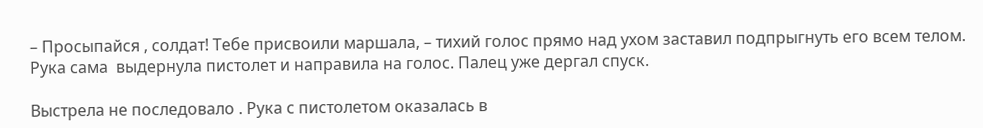– Просыпайся , солдат! Тебе присвоили маршала, – тихий голос прямо над ухом заставил подпрыгнуть его всем телом. Рука сама  выдернула пистолет и направила на голос. Палец уже дергал спуск.

Выстрела не последовало . Рука с пистолетом оказалась в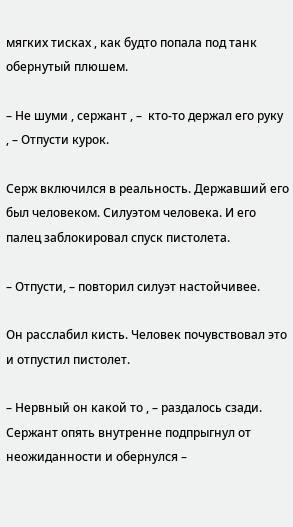мягких тисках , как будто попала под танк  обернутый плюшем.

– Не шуми , сержант , –  кто-то держал его руку  , – Отпусти курок.

Серж включился в реальность. Державший его был человеком. Силуэтом человека. И его палец заблокировал спуск пистолета.

– Отпусти, – повторил силуэт настойчивее.

Он расслабил кисть. Человек почувствовал это и отпустил пистолет.

– Нервный он какой то , – раздалось сзади. Сержант опять внутренне подпрыгнул от неожиданности и обернулся –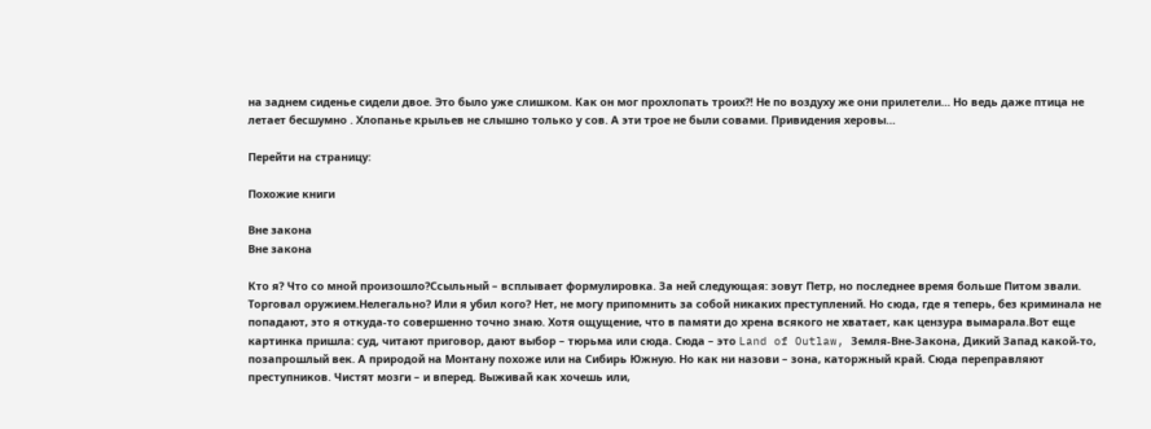на заднем сиденье сидели двое. Это было уже слишком. Как он мог прохлопать троих?! Не по воздуху же они прилетели… Но ведь даже птица не летает бесшумно . Хлопанье крыльев не слышно только у сов. А эти трое не были совами. Привидения херовы…

Перейти на страницу:

Похожие книги

Вне закона
Вне закона

Кто я? Что со мной произошло?Ссыльный – всплывает формулировка. За ней следующая: зовут Петр, но последнее время больше Питом звали. Торговал оружием.Нелегально? Или я убил кого? Нет, не могу припомнить за собой никаких преступлений. Но сюда, где я теперь, без криминала не попадают, это я откуда-то совершенно точно знаю. Хотя ощущение, что в памяти до хрена всякого не хватает, как цензура вымарала.Вот еще картинка пришла: суд, читают приговор, дают выбор – тюрьма или сюда. Сюда – это Land of Outlaw, Земля-Вне-Закона, Дикий Запад какой-то, позапрошлый век. А природой на Монтану похоже или на Сибирь Южную. Но как ни назови – зона, каторжный край. Сюда переправляют преступников. Чистят мозги – и вперед. Выживай как хочешь или,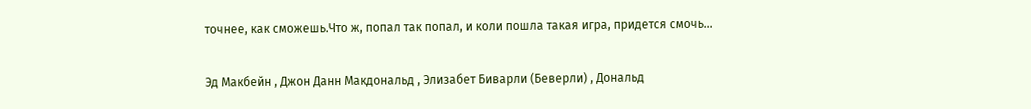точнее, как сможешь.Что ж, попал так попал, и коли пошла такая игра, придется смочь…

Эд Макбейн , Джон Данн Макдональд , Элизабет Биварли (Беверли) , Дональд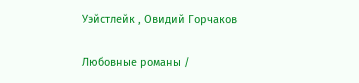Уэйстлейк , Овидий Горчаков

Любовные романы /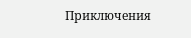Приключения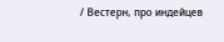/ Вестерн, про индейцев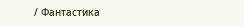/ Фантастика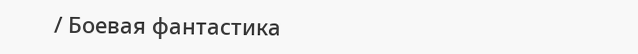/ Боевая фантастика